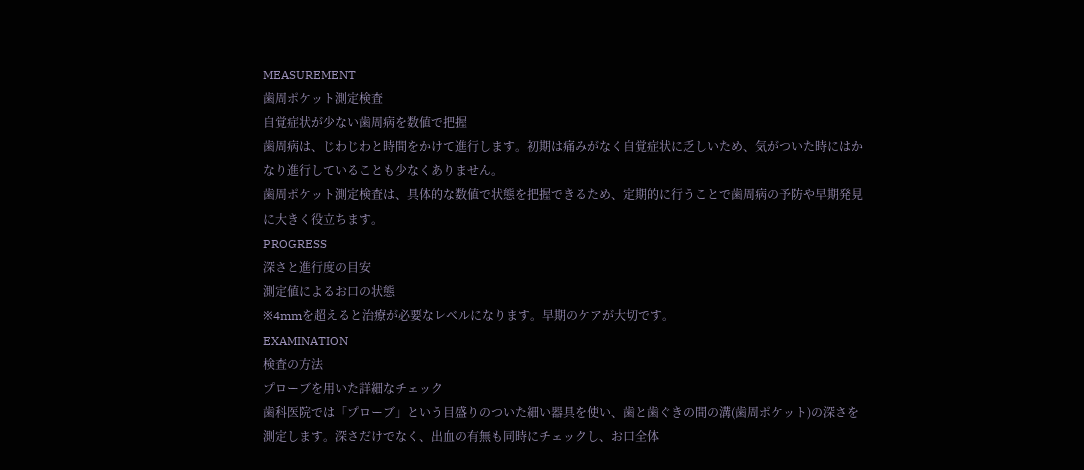MEASUREMENT
歯周ポケット測定検査
自覚症状が少ない歯周病を数値で把握
歯周病は、じわじわと時間をかけて進行します。初期は痛みがなく自覚症状に乏しいため、気がついた時にはかなり進行していることも少なくありません。
歯周ポケット測定検査は、具体的な数値で状態を把握できるため、定期的に行うことで歯周病の予防や早期発見に大きく役立ちます。
PROGRESS
深さと進行度の目安
測定値によるお口の状態
※4mmを超えると治療が必要なレベルになります。早期のケアが大切です。
EXAMINATION
検査の方法
プローブを用いた詳細なチェック
歯科医院では「プローブ」という目盛りのついた細い器具を使い、歯と歯ぐきの間の溝(歯周ポケット)の深さを測定します。深さだけでなく、出血の有無も同時にチェックし、お口全体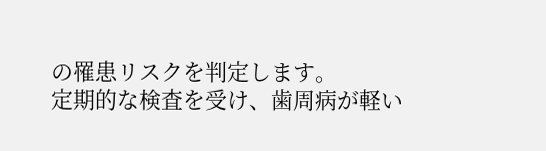の罹患リスクを判定します。
定期的な検査を受け、歯周病が軽い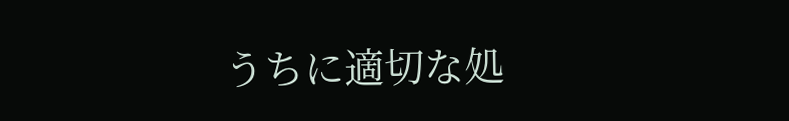うちに適切な処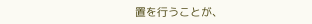置を行うことが、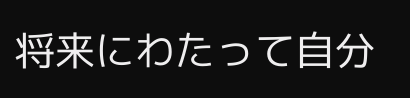将来にわたって自分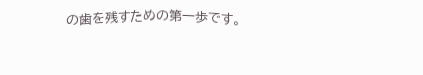の歯を残すための第一歩です。